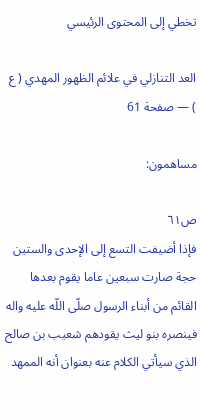تخطي إلى المحتوى الرئيسي

العد التنازلي في علائم الظهور المهدي ( ع ) — صفحة 61

مساهمون:

ص٦١
فإذا أضيفت التسع إلى الإحدى والستين حجة صارت سبعين عاما يقوم بعدها القائم من أبناء الرسول صلّى اللّه عليه واله فينصره بنو ليث يقودهم شعيب بن صالح الذي سيأتي الكلام عنه بعنوان أنه الممهد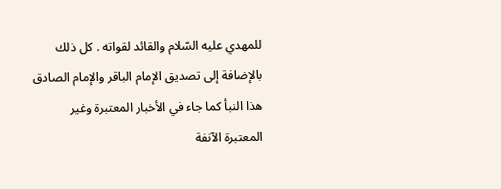للمهدي عليه السّلام والقائد لقواته . كل ذلك بالإضافة إلى تصديق الإمام الباقر والإمام الصادق هذا النبأ كما جاء في الأخبار المعتبرة وغير المعتبرة الآنفة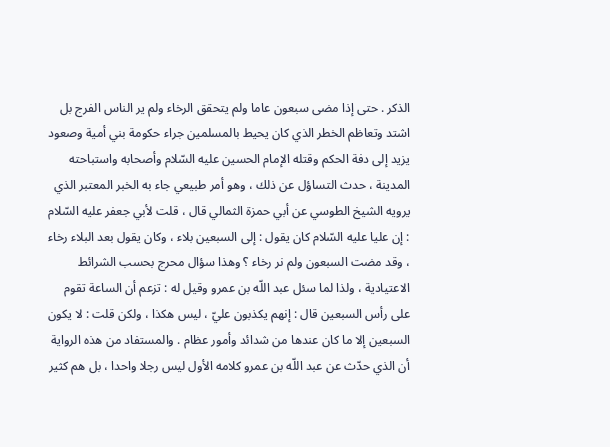الذكر . حتى إذا مضى سبعون عاما ولم يتحقق الرخاء ولم ير الناس الفرج بل اشتد وتعاظم الخطر الذي كان يحيط بالمسلمين جراء حكومة بني أمية وصعود يزيد إلى دفة الحكم وقتله الإمام الحسين عليه السّلام وأصحابه واستباحته المدينة ، حدث التساؤل عن ذلك ، وهو أمر طبيعي جاء به الخبر المعتبر الذي يرويه الشيخ الطوسي عن أبي حمزة الثمالي قال ، قلت لأبي جعفر عليه السّلام : إن عليا عليه السّلام كان يقول : إلى السبعين بلاء ، وكان يقول بعد البلاء رخاء ، وقد مضت السبعون ولم نر رخاء ؟ وهذا سؤال محرج بحسب الشرائط الاعتيادية ، ولذا لما سئل عبد اللّه بن عمرو وقيل له : تزعم أن الساعة تقوم على رأس السبعين قال : إنهم يكذبون عليّ ، ليس هكذا ، ولكن قلت : لا يكون السبعين إلا ما كان عندها من شدائد وأمور عظام . والمستفاد من هذه الرواية أن الذي حدّث عن عبد اللّه بن عمرو كلامه الأول ليس رجلا واحدا ، بل هم كثير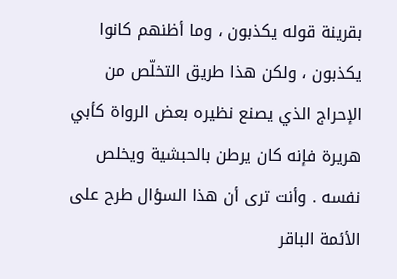بقرينة قوله يكذبون ، وما أظنهم كانوا يكذبون ، ولكن هذا طريق التخلّص من الإحراج الذي يصنع نظيره بعض الرواة كأبي هريرة فإنه كان يرطن بالحبشية ويخلص نفسه . وأنت ترى أن هذا السؤال طرح على الأئمة الباقر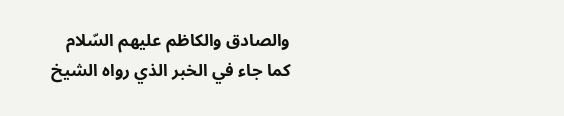والصادق والكاظم عليهم السّلام كما جاء في الخبر الذي رواه الشيخ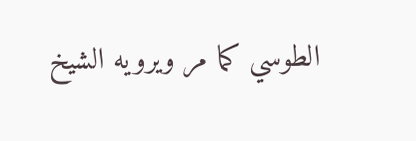الطوسي كما مر ويرويه الشيخ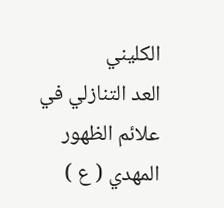الكليني
العد التنازلي في علائم الظهور المهدي ( ع )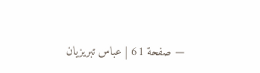— صفحة 61 | عباس تبريزيان